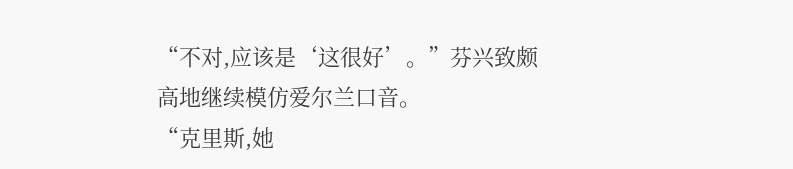“不对,应该是‘这很好’。”芬兴致颇高地继续模仿爱尔兰口音。
“克里斯,她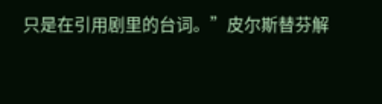只是在引用剧里的台词。”皮尔斯替芬解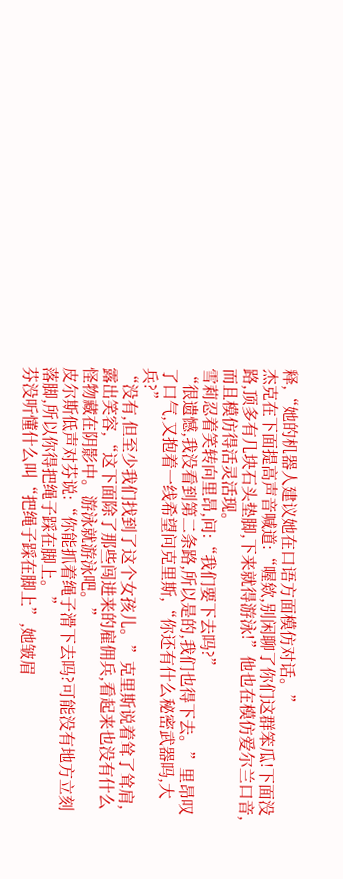释,“她的机器人建议她在口语方面模仿对话。”
杰克在下面提高声音喊道:“喔欸,别闲聊了你们这群笨瓜!下面没路,顶多有几块石头垫脚,下来就得游泳!”他也在模仿爱尔兰口音,而且模仿得活灵活现。
雪莉忍着笑转向里昂,问:“我们要下去吗?”
“很遗憾,我没看到第二条路,所以是的,我们也得下去。”里昂叹了口气,又抱着一线希望问克里斯,“你还有什么秘密武器吗,大兵?”
“没有,但至少我们找到了这个女孩儿。”克里斯说着耸了耸肩,露出笑容,“这下面除了那些闯进来的雇佣兵,看起来也没有什么怪物藏在阴影中。游泳就游泳吧。”
皮尔斯低声对芬说:“你能抓着绳子滑下去吗?可能没有地方立刻落脚,所以你得把绳子踩在脚上。”
芬没听懂什么叫“把绳子踩在脚上”,她皱眉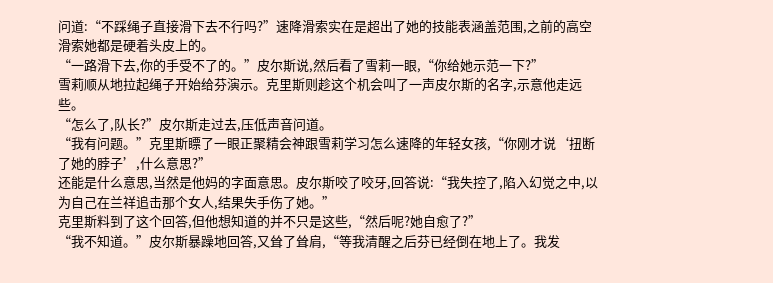问道:“不踩绳子直接滑下去不行吗?”速降滑索实在是超出了她的技能表涵盖范围,之前的高空滑索她都是硬着头皮上的。
“一路滑下去,你的手受不了的。”皮尔斯说,然后看了雪莉一眼,“你给她示范一下?”
雪莉顺从地拉起绳子开始给芬演示。克里斯则趁这个机会叫了一声皮尔斯的名字,示意他走远些。
“怎么了,队长?”皮尔斯走过去,压低声音问道。
“我有问题。”克里斯瞟了一眼正聚精会神跟雪莉学习怎么速降的年轻女孩,“你刚才说‘扭断了她的脖子’,什么意思?”
还能是什么意思,当然是他妈的字面意思。皮尔斯咬了咬牙,回答说:“我失控了,陷入幻觉之中,以为自己在兰祥追击那个女人,结果失手伤了她。”
克里斯料到了这个回答,但他想知道的并不只是这些,“然后呢?她自愈了?”
“我不知道。”皮尔斯暴躁地回答,又耸了耸肩,“等我清醒之后芬已经倒在地上了。我发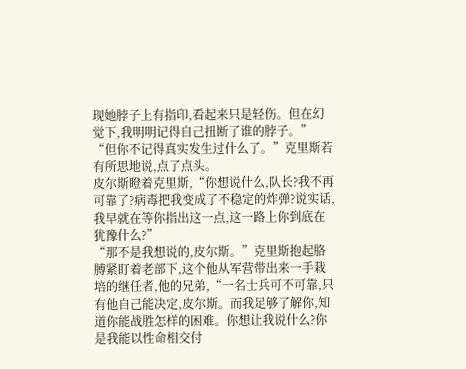现她脖子上有指印,看起来只是轻伤。但在幻觉下,我明明记得自己扭断了谁的脖子。”
“但你不记得真实发生过什么了。”克里斯若有所思地说,点了点头。
皮尔斯瞪着克里斯,“你想说什么,队长?我不再可靠了?病毒把我变成了不稳定的炸弹?说实话,我早就在等你指出这一点,这一路上你到底在犹豫什么?”
“那不是我想说的,皮尔斯。”克里斯抱起胳膊紧盯着老部下,这个他从军营带出来一手栽培的继任者,他的兄弟,“一名士兵可不可靠,只有他自己能决定,皮尔斯。而我足够了解你,知道你能战胜怎样的困难。你想让我说什么?你是我能以性命相交付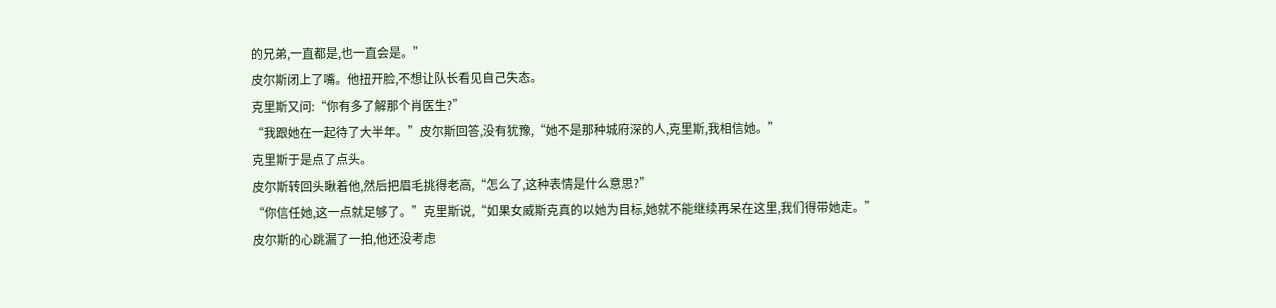的兄弟,一直都是,也一直会是。”
皮尔斯闭上了嘴。他扭开脸,不想让队长看见自己失态。
克里斯又问:“你有多了解那个肖医生?”
“我跟她在一起待了大半年。”皮尔斯回答,没有犹豫,“她不是那种城府深的人,克里斯,我相信她。”
克里斯于是点了点头。
皮尔斯转回头瞅着他,然后把眉毛挑得老高,“怎么了,这种表情是什么意思?”
“你信任她,这一点就足够了。”克里斯说,“如果女威斯克真的以她为目标,她就不能继续再呆在这里,我们得带她走。”
皮尔斯的心跳漏了一拍,他还没考虑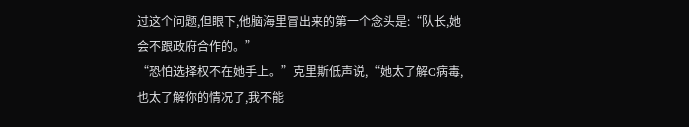过这个问题,但眼下,他脑海里冒出来的第一个念头是:“队长,她会不跟政府合作的。”
“恐怕选择权不在她手上。”克里斯低声说,“她太了解C病毒,也太了解你的情况了,我不能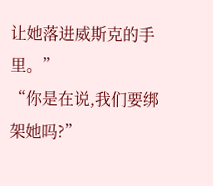让她落进威斯克的手里。”
“你是在说,我们要绑架她吗?”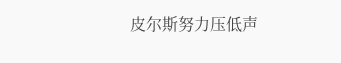皮尔斯努力压低声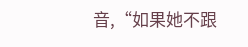音,“如果她不跟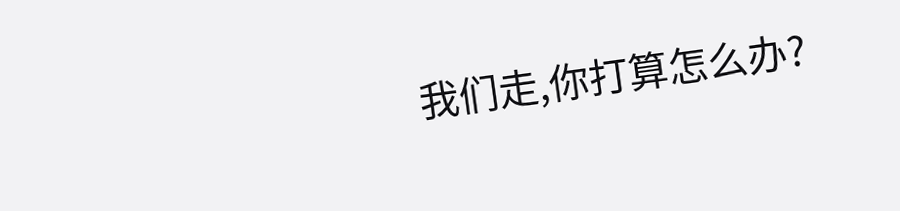我们走,你打算怎么办?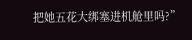把她五花大绑塞进机舱里吗?”